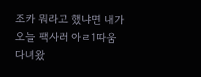조카 뭐라고 했냐면 내가 오늘 팩사러 아ㄹ1따움 다녀왔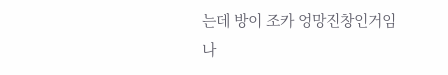는데 방이 조카 엉망진창인거임 나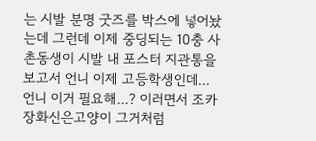는 시발 분명 굿즈를 박스에 넣어놨는데 그런데 이제 중딩되는 10충 사촌동생이 시발 내 포스터 지관통을 보고서 언니 이제 고등학생인데... 언니 이거 필요해...? 이러면서 조카 장화신은고양이 그거처럼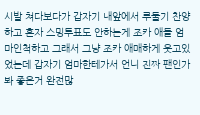시발 쳐다보다가 갑자기 내앞에서 루둘기 찬양하고 혼자 스밍투표도 안하는게 조카 애들 엄마인척하고 그래서 그냥 조카 애매하게 웃고있었는데 갑자기 엄마한테가서 언니 진짜 팬인가봐 좋은거 완전많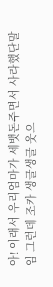아! 이래서 우리엄마가 세뱃돈주면서 사라했단말임 그런데 조카 생글생글 웃으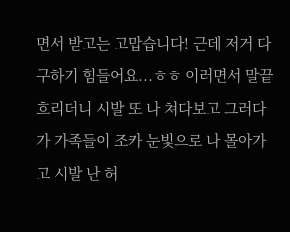면서 받고는 고맙습니다! 근데 저거 다 구하기 힘들어요...ㅎㅎ 이러면서 말끝흐리더니 시발 또 나 쳐다보고 그러다가 가족들이 조카 눈빛으로 나 몰아가고 시발 난 허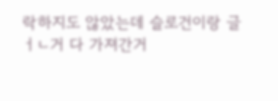락하지도 않았는데 슬로건이랑 글ㅓㄴ거 다 가져간거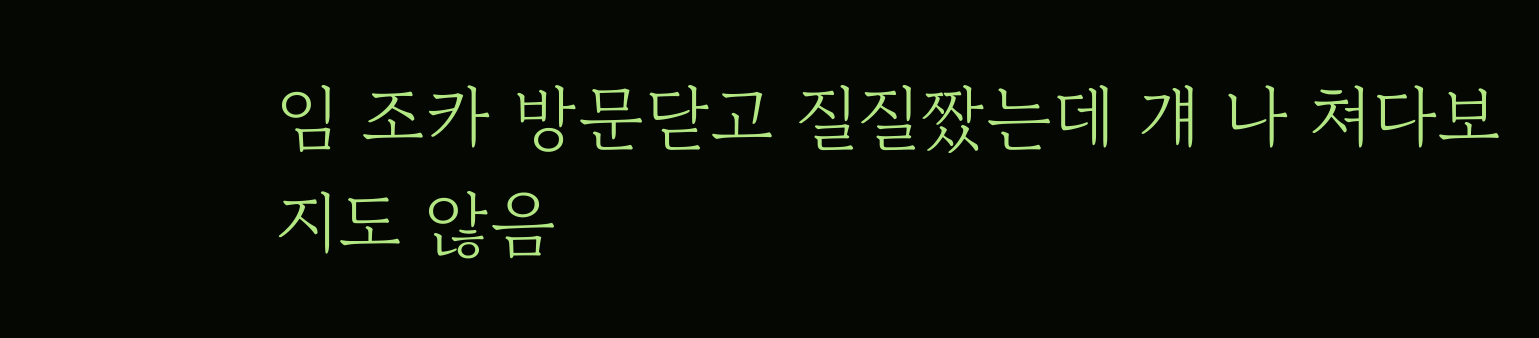임 조카 방문닫고 질질짰는데 걔 나 쳐다보지도 않음